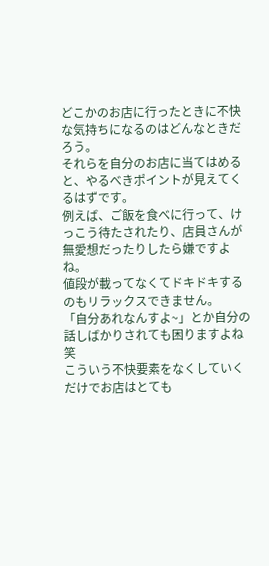どこかのお店に行ったときに不快な気持ちになるのはどんなときだろう。
それらを自分のお店に当てはめると、やるべきポイントが見えてくるはずです。
例えば、ご飯を食べに行って、けっこう待たされたり、店員さんが無愛想だったりしたら嫌ですよね。
値段が載ってなくてドキドキするのもリラックスできません。
「自分あれなんすよ~」とか自分の話しばかりされても困りますよね 笑
こういう不快要素をなくしていくだけでお店はとても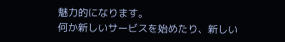魅力的になります。
何か新しいサービスを始めたり、新しい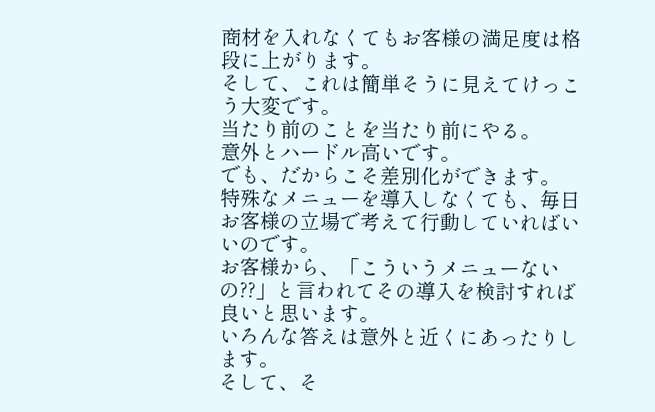商材を入れなくてもお客様の満足度は格段に上がります。
そして、これは簡単そうに見えてけっこう大変です。
当たり前のことを当たり前にやる。
意外とハードル高いです。
でも、だからこそ差別化ができます。
特殊なメニューを導入しなくても、毎日お客様の立場で考えて行動していればいいのです。
お客様から、「こういうメニューないの??」と言われてその導入を検討すれば良いと思います。
いろんな答えは意外と近くにあったりします。
そして、そ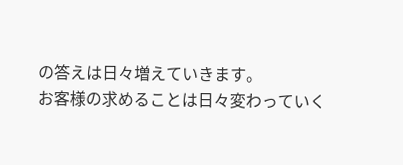の答えは日々増えていきます。
お客様の求めることは日々変わっていく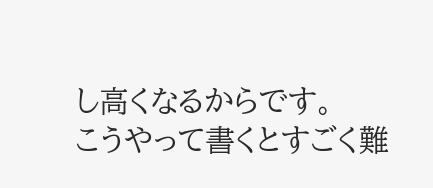し高くなるからです。
こうやって書くとすごく難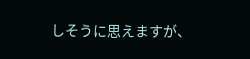しそうに思えますが、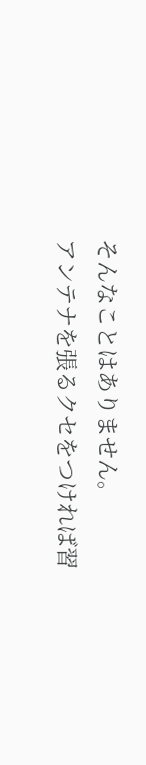そんなことはありません。
アンテナを張るクセをつければ習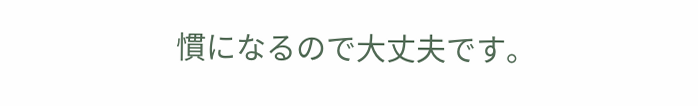慣になるので大丈夫です。